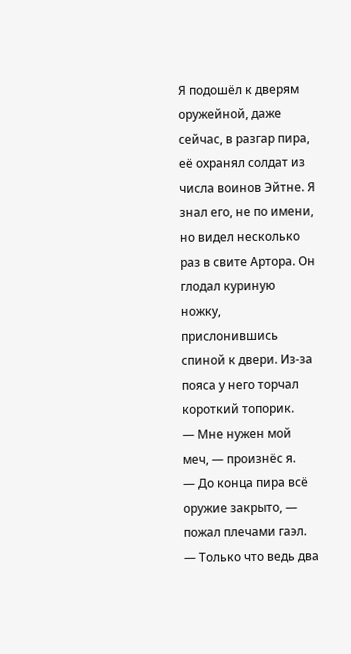Я подошёл к дверям оружейной, даже сейчас, в разгар пира, её охранял солдат из числа воинов Эйтне. Я знал его, не по имени, но видел несколько раз в свите Артора. Он глодал куриную ножку, прислонившись спиной к двери. Из-за пояса у него торчал короткий топорик.
— Мне нужен мой меч, — произнёс я.
— До конца пира всё оружие закрыто, — пожал плечами гаэл.
— Только что ведь два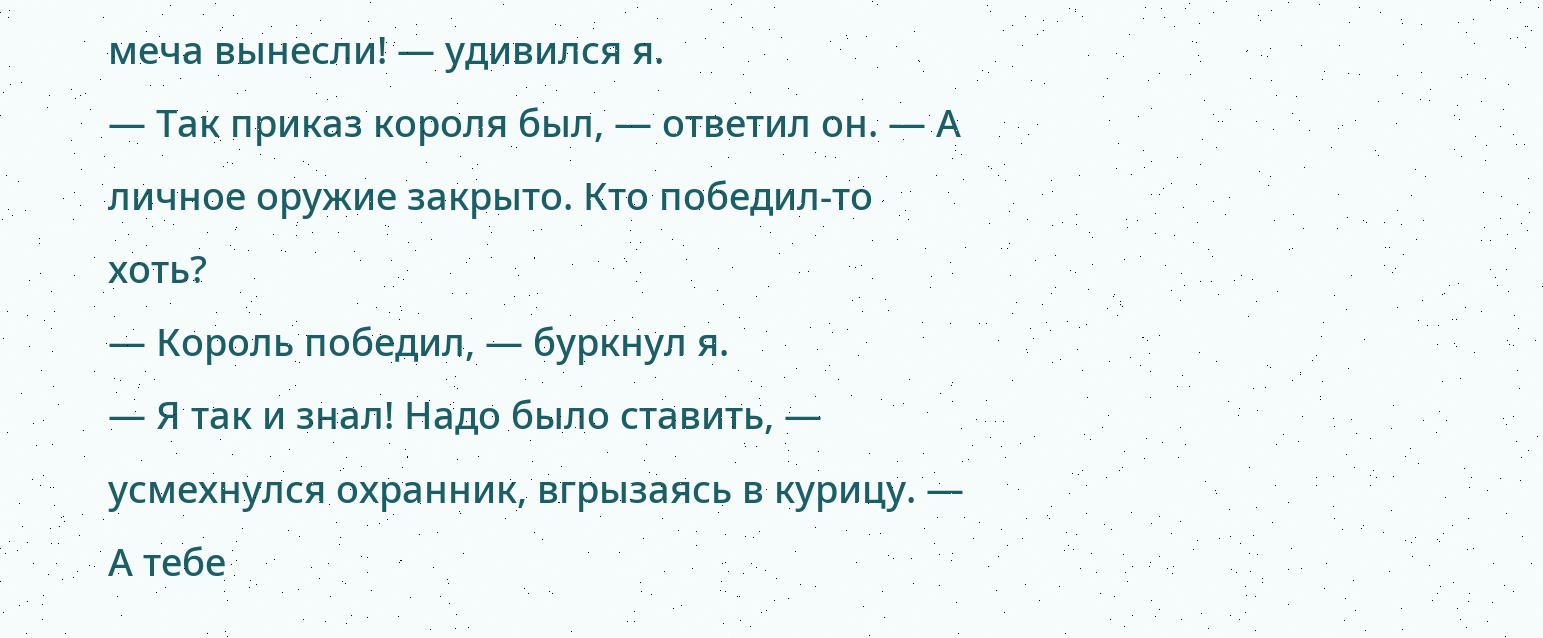меча вынесли! — удивился я.
— Так приказ короля был, — ответил он. — А личное оружие закрыто. Кто победил-то хоть?
— Король победил, — буркнул я.
— Я так и знал! Надо было ставить, — усмехнулся охранник, вгрызаясь в курицу. — А тебе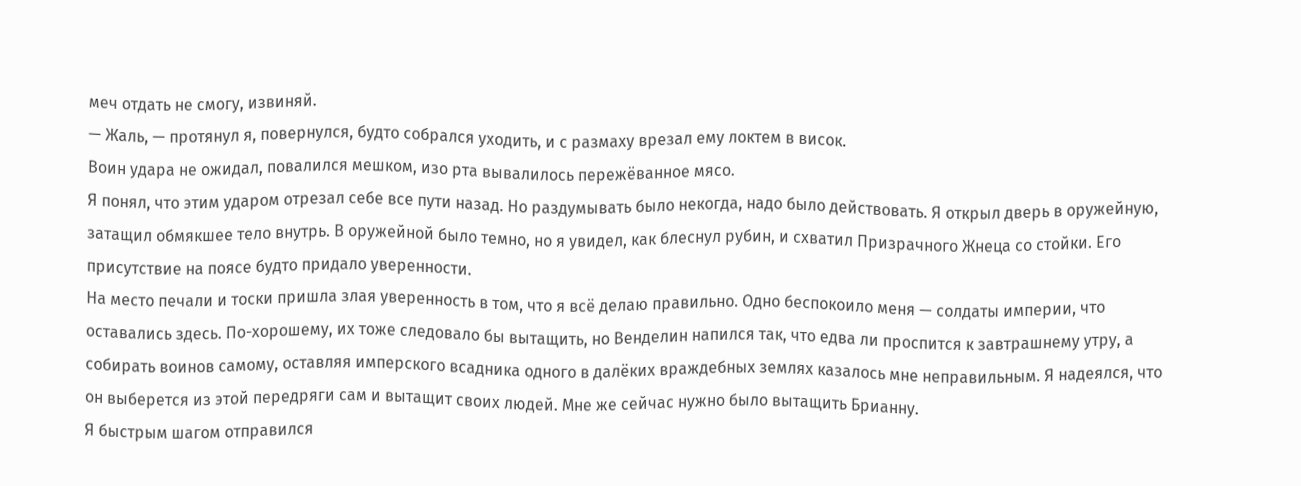меч отдать не смогу, извиняй.
— Жаль, — протянул я, повернулся, будто собрался уходить, и с размаху врезал ему локтем в висок.
Воин удара не ожидал, повалился мешком, изо рта вывалилось пережёванное мясо.
Я понял, что этим ударом отрезал себе все пути назад. Но раздумывать было некогда, надо было действовать. Я открыл дверь в оружейную, затащил обмякшее тело внутрь. В оружейной было темно, но я увидел, как блеснул рубин, и схватил Призрачного Жнеца со стойки. Его присутствие на поясе будто придало уверенности.
На место печали и тоски пришла злая уверенность в том, что я всё делаю правильно. Одно беспокоило меня — солдаты империи, что оставались здесь. По-хорошему, их тоже следовало бы вытащить, но Венделин напился так, что едва ли проспится к завтрашнему утру, а собирать воинов самому, оставляя имперского всадника одного в далёких враждебных землях казалось мне неправильным. Я надеялся, что он выберется из этой передряги сам и вытащит своих людей. Мне же сейчас нужно было вытащить Брианну.
Я быстрым шагом отправился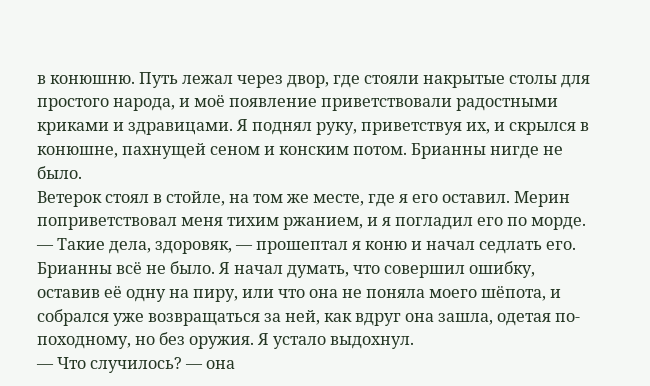в конюшню. Путь лежал через двор, где стояли накрытые столы для простого народа, и моё появление приветствовали радостными криками и здравицами. Я поднял руку, приветствуя их, и скрылся в конюшне, пахнущей сеном и конским потом. Брианны нигде не было.
Ветерок стоял в стойле, на том же месте, где я его оставил. Мерин поприветствовал меня тихим ржанием, и я погладил его по морде.
— Такие дела, здоровяк, — прошептал я коню и начал седлать его.
Брианны всё не было. Я начал думать, что совершил ошибку, оставив её одну на пиру, или что она не поняла моего шёпота, и собрался уже возвращаться за ней, как вдруг она зашла, одетая по-походному, но без оружия. Я устало выдохнул.
— Что случилось? — она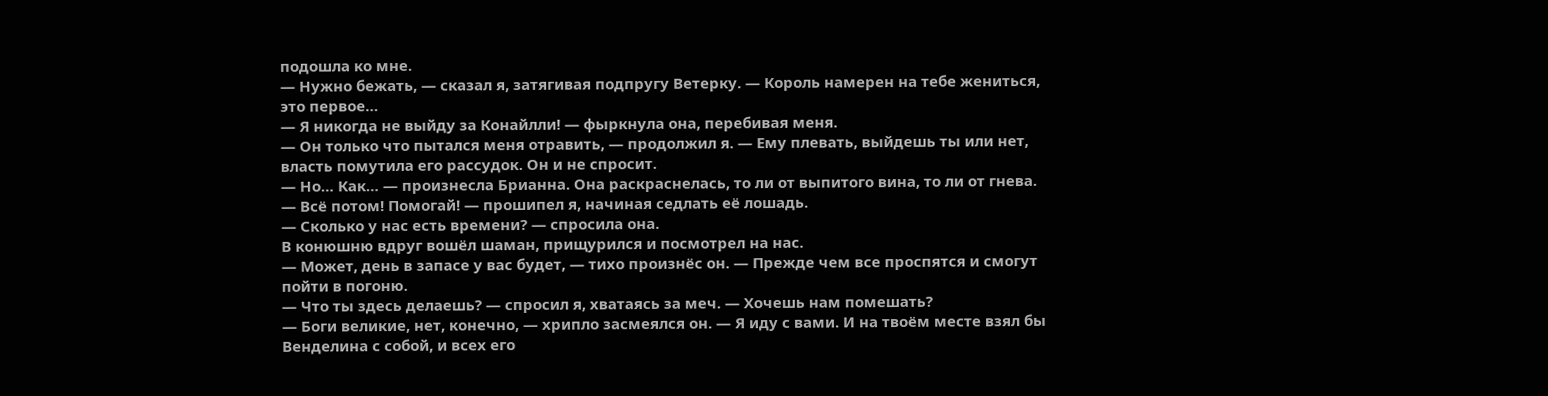подошла ко мне.
— Нужно бежать, — сказал я, затягивая подпругу Ветерку. — Король намерен на тебе жениться, это первое…
— Я никогда не выйду за Конайлли! — фыркнула она, перебивая меня.
— Он только что пытался меня отравить, — продолжил я. — Ему плевать, выйдешь ты или нет, власть помутила его рассудок. Он и не спросит.
— Но… Как… — произнесла Брианна. Она раскраснелась, то ли от выпитого вина, то ли от гнева.
— Всё потом! Помогай! — прошипел я, начиная седлать её лошадь.
— Сколько у нас есть времени? — спросила она.
В конюшню вдруг вошёл шаман, прищурился и посмотрел на нас.
— Может, день в запасе у вас будет, — тихо произнёс он. — Прежде чем все проспятся и смогут пойти в погоню.
— Что ты здесь делаешь? — спросил я, хватаясь за меч. — Хочешь нам помешать?
— Боги великие, нет, конечно, — хрипло засмеялся он. — Я иду с вами. И на твоём месте взял бы Венделина с собой, и всех его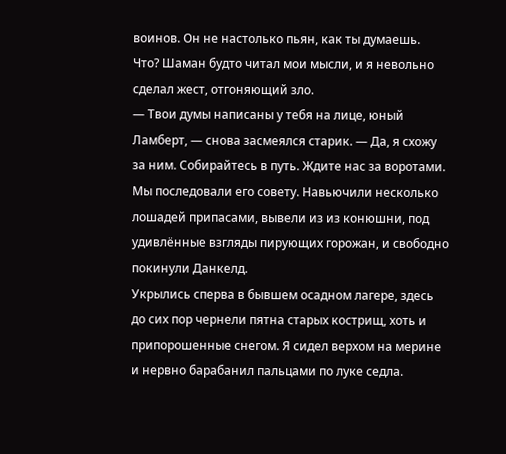воинов. Он не настолько пьян, как ты думаешь.
Что? Шаман будто читал мои мысли, и я невольно сделал жест, отгоняющий зло.
— Твои думы написаны у тебя на лице, юный Ламберт, — снова засмеялся старик. — Да, я схожу за ним. Собирайтесь в путь. Ждите нас за воротами.
Мы последовали его совету. Навьючили несколько лошадей припасами, вывели из из конюшни, под удивлённые взгляды пирующих горожан, и свободно покинули Данкелд.
Укрылись сперва в бывшем осадном лагере, здесь до сих пор чернели пятна старых кострищ, хоть и припорошенные снегом. Я сидел верхом на мерине и нервно барабанил пальцами по луке седла.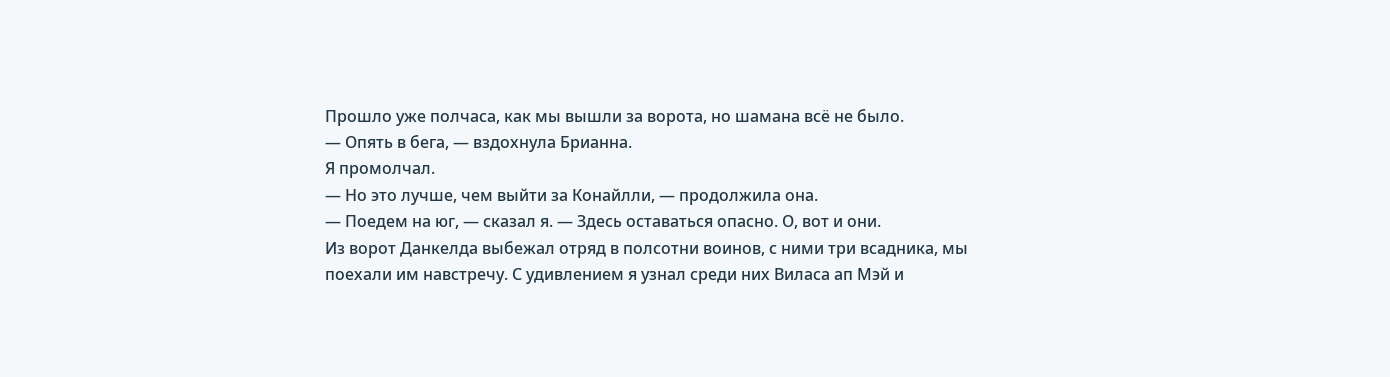Прошло уже полчаса, как мы вышли за ворота, но шамана всё не было.
— Опять в бега, — вздохнула Брианна.
Я промолчал.
— Но это лучше, чем выйти за Конайлли, — продолжила она.
— Поедем на юг, — сказал я. — Здесь оставаться опасно. О, вот и они.
Из ворот Данкелда выбежал отряд в полсотни воинов, с ними три всадника, мы поехали им навстречу. С удивлением я узнал среди них Виласа ап Мэй и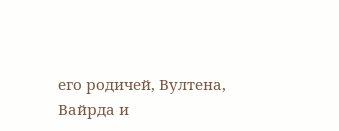его родичей, Вултена, Вайрда и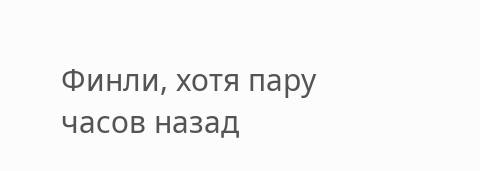Финли, хотя пару часов назад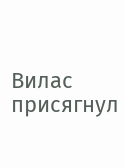Вилас присягнул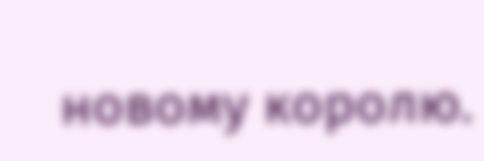новому королю.